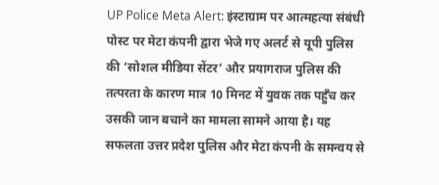UP Police Meta Alert: इंस्टाग्राम पर आत्महत्या संबंधी पोस्ट पर मेटा कंपनी द्वारा भेजे गए अलर्ट से यूपी पुलिस की ‘सोशल मीडिया सेंटर’ और प्रयागराज पुलिस की तत्परता के कारण मात्र 10 मिनट में युवक तक पहुँच कर उसकी जान बचाने का मामला सामने आया है। यह सफलता उत्तर प्रदेश पुलिस और मेटा कंपनी के समन्वय से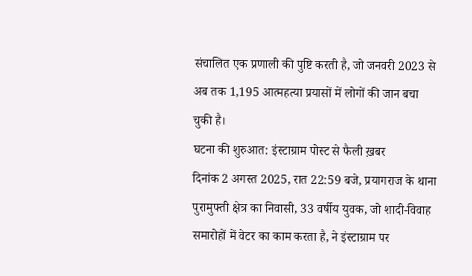संचालित एक प्रणाली की पुष्टि करती है, जो जनवरी 2023 से अब तक 1,195 आत्महत्या प्रयासों में लोगों की जान बचा चुकी है।
घटना की शुरुआत: इंस्टाग्राम पोस्ट से फैली ख़बर
दिनांक 2 अगस्त 2025, रात 22:59 बजे, प्रयागराज के थाना पुरामुफ्ती क्षेत्र का निवासी, 33 वर्षीय युवक, जो शादी-विवाह समारोहों में वेटर का काम करता है, ने इंस्टाग्राम पर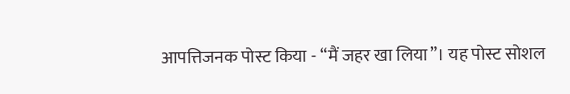आपत्तिजनक पोस्ट किया - “मैं जहर खा लिया”। यह पोस्ट सोशल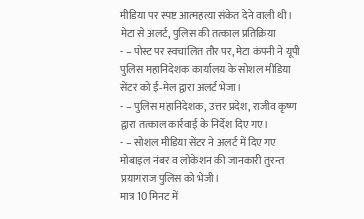मीडिया पर स्पष्ट आत्महत्या संकेत देने वाली थी।
मेटा से अलर्ट, पुलिस की तत्काल प्रतिक्रिया
- – पोस्ट पर स्वचालित तौर पर, मेटा कंपनी ने यूपी पुलिस महानिदेशक कार्यालय के सोशल मीडिया सेंटर को ई‑मेल द्वारा अलर्ट भेजा।
- – पुलिस महानिदेशक, उत्तर प्रदेश, राजीव कृष्ण द्वारा तत्काल कार्रवाई के निर्देश दिए गए।
- – सोशल मीडिया सेंटर ने अलर्ट में दिए गए मोबाइल नंबर व लोकेशन की जानकारी तुरन्त प्रयागराज पुलिस को भेजी।
मात्र 10 मिनट में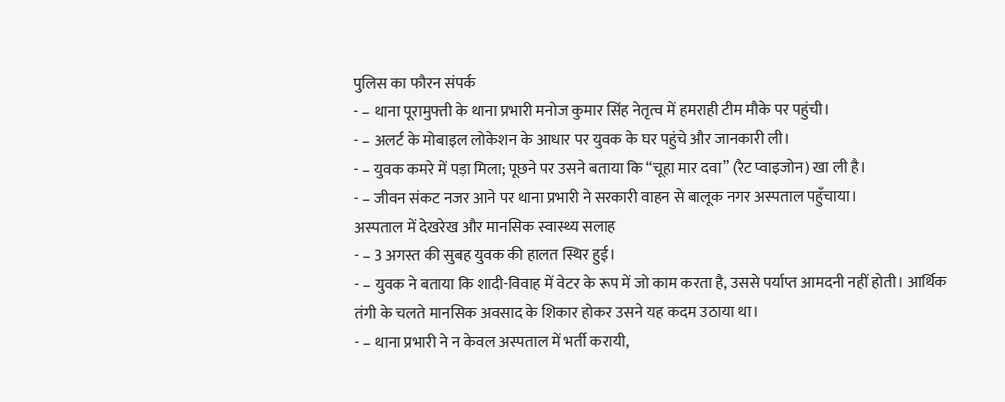पुलिस का फौरन संपर्क
- – थाना पूरामुफ्ती के थाना प्रभारी मनोज कुमार सिंह नेतृत्व में हमराही टीम मौके पर पहुंची।
- – अलर्ट के मोबाइल लोकेशन के आधार पर युवक के घर पहुंचे और जानकारी ली।
- – युवक कमरे में पड़ा मिला; पूछने पर उसने बताया कि “चूहा मार दवा” (रैट प्वाइजोन) खा ली है।
- – जीवन संकट नजर आने पर थाना प्रभारी ने सरकारी वाहन से बालूक नगर अस्पताल पहुँचाया।
अस्पताल में देखरेख और मानसिक स्वास्थ्य सलाह
- – 3 अगस्त की सुबह युवक की हालत स्थिर हुई।
- – युवक ने बताया कि शादी-विवाह में वेटर के रूप में जो काम करता है, उससे पर्याप्त आमदनी नहीं होती। आर्थिक तंगी के चलते मानसिक अवसाद के शिकार होकर उसने यह कदम उठाया था।
- – थाना प्रभारी ने न केवल अस्पताल में भर्ती करायी,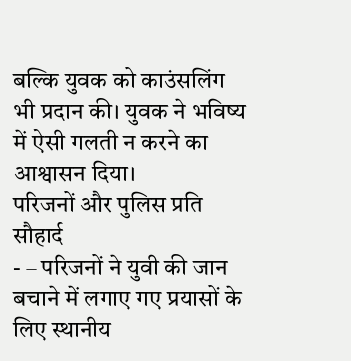बल्कि युवक को काउंसलिंग भी प्रदान की। युवक ने भविष्य में ऐसी गलती न करने का आश्वासन दिया।
परिजनों और पुलिस प्रति सौहार्द
- – परिजनों ने युवी की जान बचाने में लगाए गए प्रयासों के लिए स्थानीय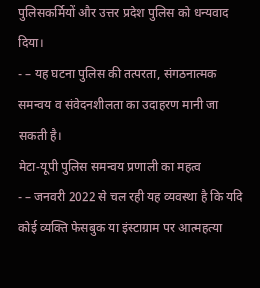पुलिसकर्मियों और उत्तर प्रदेश पुलिस को धन्यवाद दिया।
- – यह घटना पुलिस की तत्परता, संगठनात्मक समन्वय व संवेदनशीलता का उदाहरण मानी जा सकती है।
मेटा‑यूपी पुलिस समन्वय प्रणाली का महत्व
- – जनवरी 2022 से चल रही यह व्यवस्था है कि यदि कोई व्यक्ति फेसबुक या इंस्टाग्राम पर आत्महत्या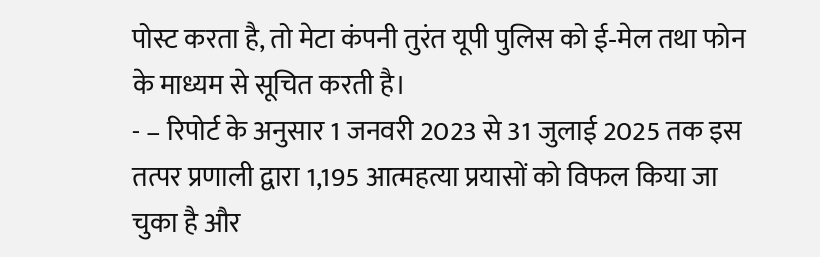पोस्ट करता है, तो मेटा कंपनी तुरंत यूपी पुलिस को ई‑मेल तथा फोन के माध्यम से सूचित करती है।
- – रिपोर्ट के अनुसार 1 जनवरी 2023 से 31 जुलाई 2025 तक इस तत्पर प्रणाली द्वारा 1,195 आत्महत्या प्रयासों को विफल किया जा चुका है और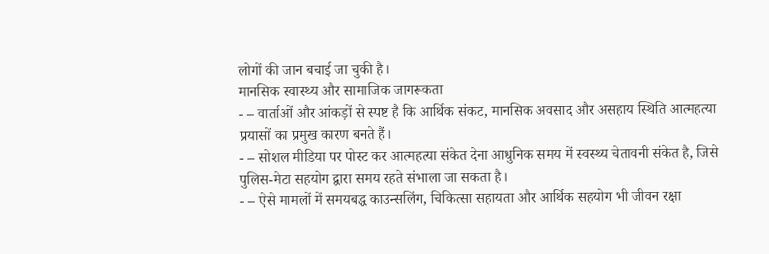लोगों की जान बचाई जा चुकी है।
मानसिक स्वास्थ्य और सामाजिक जागरूकता
- – वार्ताओं और आंकड़ों से स्पष्ट है कि आर्थिक संकट, मानसिक अवसाद और असहाय स्थिति आत्महत्या प्रयासों का प्रमुख कारण बनते हैं।
- – सोशल मीडिया पर पोस्ट कर आत्महत्या संकेत देना आधुनिक समय में स्वस्थ्य चेतावनी संकेत है, जिसे पुलिस-मेटा सहयोग द्वारा समय रहते संभाला जा सकता है।
- – ऐसे मामलों में समयबद्ध काउन्सलिंग, चिकित्सा सहायता और आर्थिक सहयोग भी जीवन रक्षा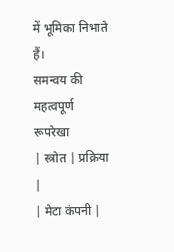में भूमिका निभाते हैं।
समन्वय की महत्वपूर्ण रूपरेखा
| स्त्रोत | प्रक्रिया |
| मेटा कंपनी |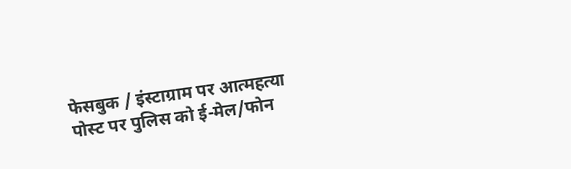फेसबुक / इंस्टाग्राम पर आत्महत्या पोस्ट पर पुलिस को ई‑मेल/फोन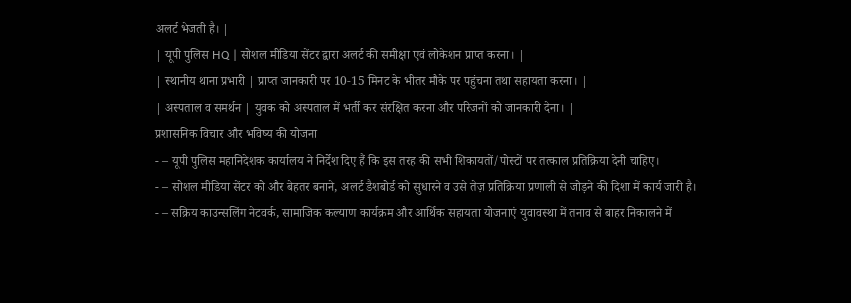अलर्ट भेजती है। |
| यूपी पुलिस HQ | सोशल मीडिया सेंटर द्वारा अलर्ट की समीक्षा एवं लोकेशन प्राप्त करना। |
| स्थानीय थाना प्रभारी | प्राप्त जानकारी पर 10‑15 मिनट के भीतर मौके पर पहुंचना तथा सहायता करना। |
| अस्पताल व समर्थन | युवक को अस्पताल में भर्ती कर संरक्षित करना और परिजनों को जानकारी देना। |
प्रशासनिक विचार और भविष्य की योजना
- – यूपी पुलिस महानिदेशक कार्यालय ने निर्देश दिए हैं कि इस तरह की सभी शिकायतों/पोस्टों पर तत्काल प्रतिक्रिया देनी चाहिए।
- – सोशल मीडिया सेंटर को और बेहतर बनाने, अलर्ट डैशबोर्ड को सुधारने व उसे तेज़ प्रतिक्रिया प्रणाली से जोड़ने की दिशा में कार्य जारी है।
- – सक्रिय काउन्सलिंग नेटवर्क, सामाजिक कल्याण कार्यक्रम और आर्थिक सहायता योजनाएं युवावस्था में तनाव से बाहर निकालने में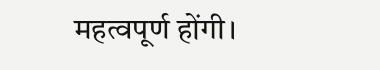महत्वपूर्ण होंगी।